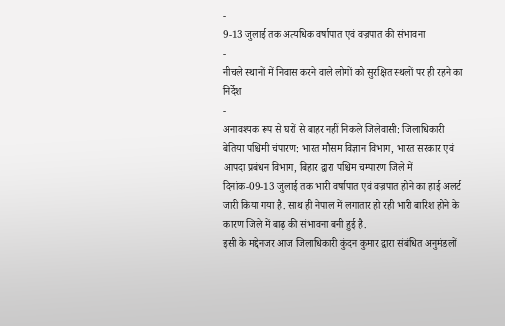-
9-13 जुलाई तक अत्यधिक वर्षापात एवं वज्रपात की संभावना
-
नीचले स्थानों में निवास करने वाले लोगों को सुरक्षित स्थलों पर ही रहने का निर्देश
-
अनावश्यक रूप से घरों से बाहर नहीं निकले जिलेवासी: जिलाधिकारी
बेतिया पश्चिमी चंपारण: भारत मौसम विज्ञान विभाग, भारत सरकार एवं आपदा प्रबंधन विभाग, बिहार द्वारा पश्चिम चम्पारण जिले में दिनांक-09-13 जुलाई तक भारी वर्षापात एवं वज्रपात होने का हाई अलर्ट जारी किया गया है. साथ ही नेपाल में लगातार हो रही भारी बारिश होने के कारण जिले में बाढ़ की संभावना बनी हुई है.
इसी के मद्देनजर आज जिलाधिकारी कुंदन कुमार द्वारा संबंधित अनुमंडलों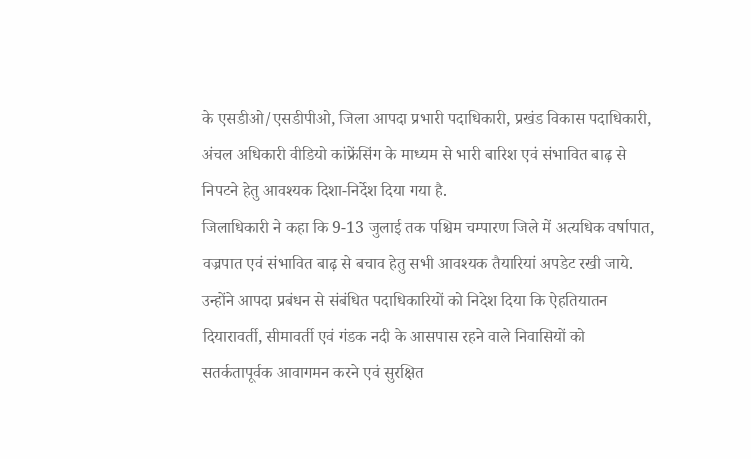के एसडीओ/एसडीपीओ, जिला आपदा प्रभारी पदाधिकारी, प्रखंड विकास पदाधिकारी, अंचल अधिकारी वीडियो कांफ्रेंसिंग के माध्यम से भारी बारिश एवं संभावित बाढ़ से निपटने हेतु आवश्यक दिशा-निर्देश दिया गया है.
जिलाधिकारी ने कहा कि 9-13 जुलाई तक पश्चिम चम्पारण जिले में अत्यधिक वर्षापात, वज्रपात एवं संभावित बाढ़ से बचाव हेतु सभी आवश्यक तैयारियां अपडेट रखी जाये.
उन्होंने आपदा प्रबंधन से संबंधित पदाधिकारियों को निदेश दिया कि ऐहतियातन दियारावर्ती, सीमावर्ती एवं गंडक नदी के आसपास रहने वाले निवासियों को सतर्कतापूर्वक आवागमन करने एवं सुरक्षित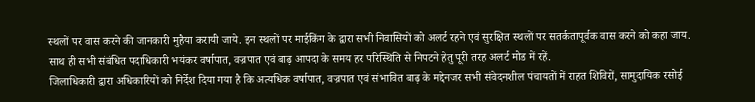स्थलों पर वास करने की जानकारी मुहैया करायी जाये. इन स्थलों पर माईकिंग के द्वारा सभी निवासियों को अलर्ट रहने एवं सुरक्षित स्थलों पर सतर्कतापूर्वक वास करने को कहा जाय.
साथ ही सभी संबंधित पदाधिकारी भयंकर वर्षापात, वज्रपात एवं बाढ़ आपदा के समय हर परिस्थिति से निपटने हेतु पूरी तरह अलर्ट मोड में रहें.
जिलाधिकारी द्वारा अधिकारियों को निर्देश दिया गया है कि अत्यधिक वर्षापात, वज्रपात एवं संभावित बाढ़ के मद्देनजर सभी संवेदनशील पंचायतों में राहत शिविरों, सामुदायिक रसोई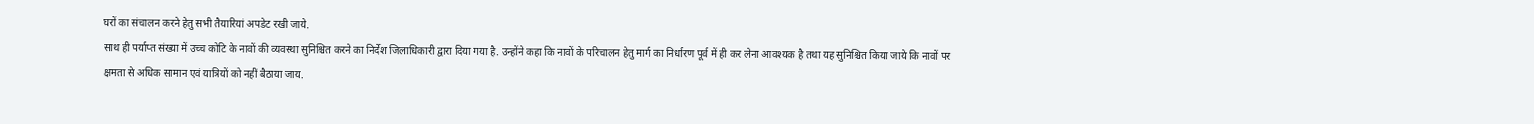घरों का संचालन करने हेतु सभी तैयारियां अपडेट रखी जाये.
साथ ही पर्याप्त संख्या में उच्च कोटि के नावों की व्यवस्था सुनिश्चित करने का निर्देश जिलाधिकारी द्वारा दिया गया है. उन्होंने कहा कि नावों के परिचालन हेतु मार्ग का निर्धारण पूर्व में ही कर लेना आवश्यक है तथा यह सुनिश्चित किया जाये कि नावों पर क्षमता से अधिक सामान एवं यात्रियों को नहीं बैठाया जाय.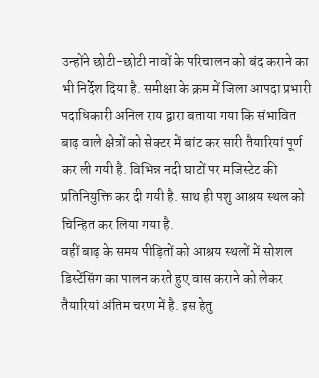उन्होंने छोटी-छोटी नावों के परिचालन को बंद कराने का भी निर्देश दिया है. समीक्षा के क्रम में जिला आपदा प्रभारी पदाधिकारी अनिल राय द्वारा बताया गया कि संभावित बाढ़ वाले क्षेत्रों को सेक्टर में बांट कर सारी तैयारियां पूर्ण कर ली गयी है. विभिन्न नदी घाटों पर मजिस्टेट की प्रतिनियुक्ति कर दी गयी है. साथ ही पशु आश्रय स्थल को चिन्हित कर लिया गया है.
वहीं बाढ़ के समय पीड़ितों को आश्रय स्थलों में सोशल डिस्टेंसिंग का पालन करते हुए वास कराने को लेकर तैयारियां अंतिम चरण में है. इस हेतु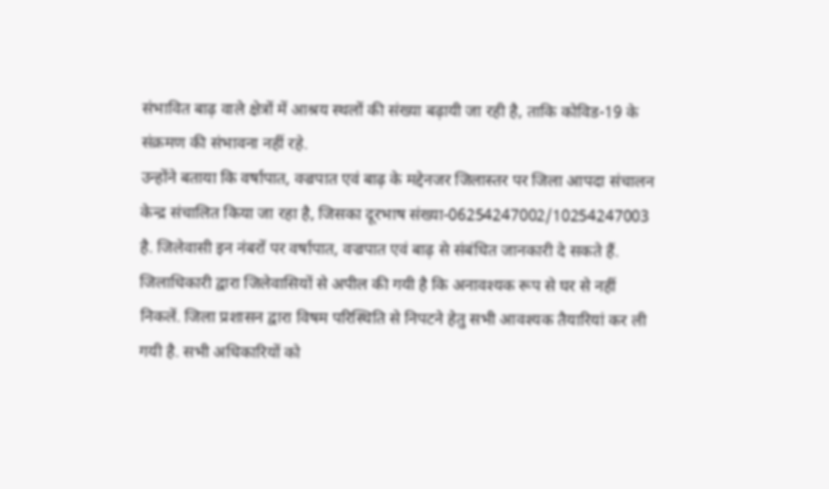संभावित बाढ़ वाले क्षेत्रों में आश्रय स्थलों की संख्या बढ़ायी जा रही है, ताकि कोविड-19 के संक्रमण की संभावना नहीं रहे.
उन्होंने बताया कि वर्षापात, वज्रपात एवं बाढ़ के मद्देनजर जिलास्तर पर जिला आपदा संचालन केन्द्र संचालित किया जा रहा है, जिसका दूरभाष संख्या-06254247002/10254247003 है. जिलेवासी इन नंबरों पर वर्षापात, वज्रपात एवं बाढ़ से संबंधित जानकारी दे सकते हैं.
जिलाधिकारी द्वारा जिलेवासियों से अपील की गयी है कि अनावश्यक रूप से घर से नहीं निकलें. जिला प्रशासन द्वारा विषम परिस्थिति से निपटने हेतु सभी आवश्यक तैयारियां कर ली गयी है. सभी अधिकारियों को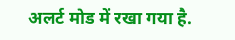अलर्ट मोड में रखा गया है.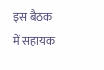इस बैठक में सहायक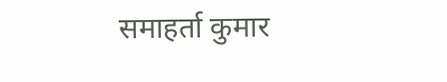समाहर्ता कुमार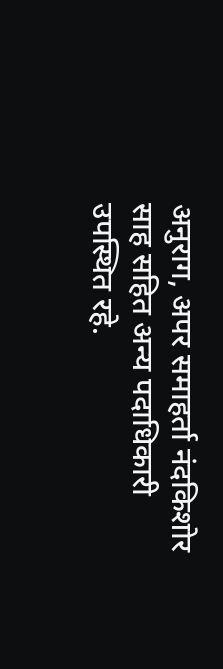अनुराग, अपर समाहर्ता नंदकिशोर साह सहित अन्य पदाधिकारी उपस्थित रहे.